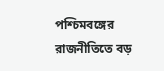পশ্চিমবঙ্গের রাজনীতিতে বড়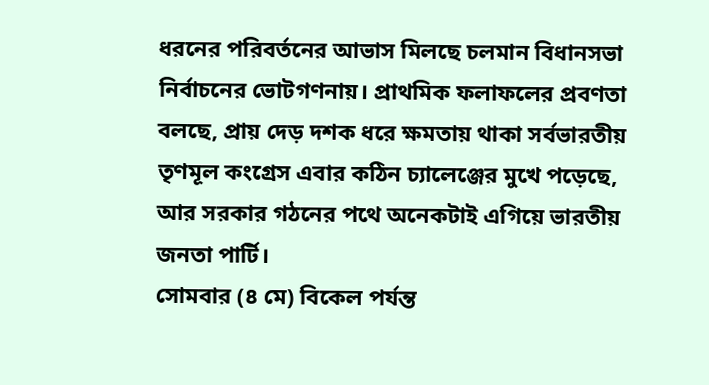ধরনের পরিবর্তনের আভাস মিলছে চলমান বিধানসভা নির্বাচনের ভোটগণনায়। প্রাথমিক ফলাফলের প্রবণতা বলছে, প্রায় দেড় দশক ধরে ক্ষমতায় থাকা সর্বভারতীয় তৃণমূল কংগ্রেস এবার কঠিন চ্যালেঞ্জের মুখে পড়েছে, আর সরকার গঠনের পথে অনেকটাই এগিয়ে ভারতীয় জনতা পার্টি।
সোমবার (৪ মে) বিকেল পর্যন্ত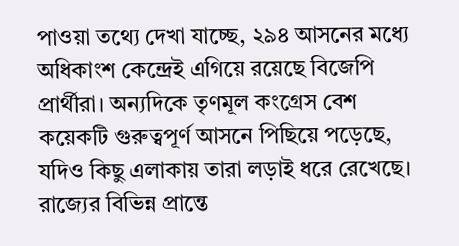পাওয়া তথ্যে দেখা যাচ্ছে, ২৯৪ আসনের মধ্যে অধিকাংশ কেন্দ্রেই এগিয়ে রয়েছে বিজেপি প্রার্থীরা। অন্যদিকে তৃণমূল কংগ্রেস বেশ কয়েকটি গুরুত্বপূর্ণ আসনে পিছিয়ে পড়েছে, যদিও কিছু এলাকায় তারা লড়াই ধরে রেখেছে।
রাজ্যের বিভিন্ন প্রান্তে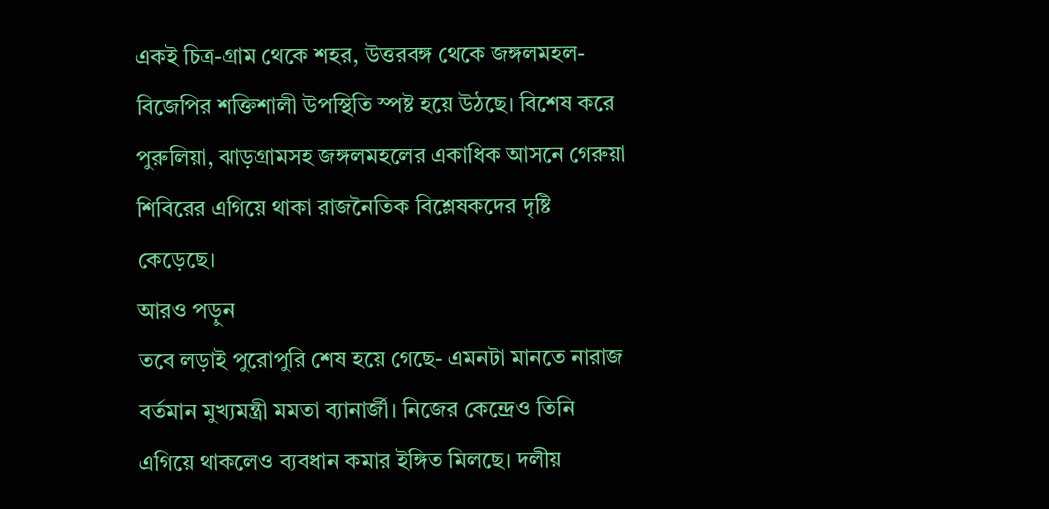একই চিত্র-গ্রাম থেকে শহর, উত্তরবঙ্গ থেকে জঙ্গলমহল- বিজেপির শক্তিশালী উপস্থিতি স্পষ্ট হয়ে উঠছে। বিশেষ করে পুরুলিয়া, ঝাড়গ্রামসহ জঙ্গলমহলের একাধিক আসনে গেরুয়া শিবিরের এগিয়ে থাকা রাজনৈতিক বিশ্লেষকদের দৃষ্টি কেড়েছে।
আরও পড়ুন
তবে লড়াই পুরোপুরি শেষ হয়ে গেছে- এমনটা মানতে নারাজ বর্তমান মুখ্যমন্ত্রী মমতা ব্যানার্জী। নিজের কেন্দ্রেও তিনি এগিয়ে থাকলেও ব্যবধান কমার ইঙ্গিত মিলছে। দলীয়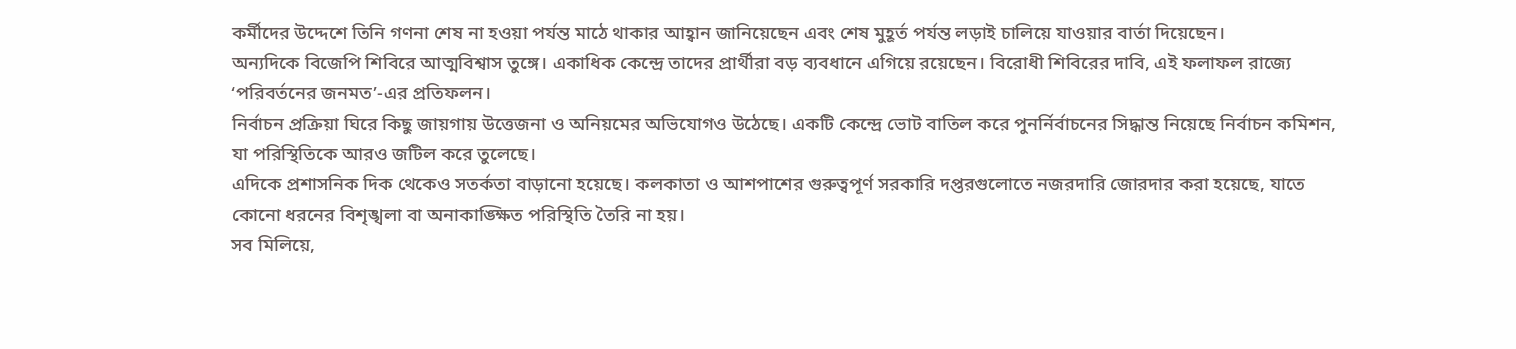কর্মীদের উদ্দেশে তিনি গণনা শেষ না হওয়া পর্যন্ত মাঠে থাকার আহ্বান জানিয়েছেন এবং শেষ মুহূর্ত পর্যন্ত লড়াই চালিয়ে যাওয়ার বার্তা দিয়েছেন।
অন্যদিকে বিজেপি শিবিরে আত্মবিশ্বাস তুঙ্গে। একাধিক কেন্দ্রে তাদের প্রার্থীরা বড় ব্যবধানে এগিয়ে রয়েছেন। বিরোধী শিবিরের দাবি, এই ফলাফল রাজ্যে ‘পরিবর্তনের জনমত’-এর প্রতিফলন।
নির্বাচন প্রক্রিয়া ঘিরে কিছু জায়গায় উত্তেজনা ও অনিয়মের অভিযোগও উঠেছে। একটি কেন্দ্রে ভোট বাতিল করে পুনর্নির্বাচনের সিদ্ধান্ত নিয়েছে নির্বাচন কমিশন, যা পরিস্থিতিকে আরও জটিল করে তুলেছে।
এদিকে প্রশাসনিক দিক থেকেও সতর্কতা বাড়ানো হয়েছে। কলকাতা ও আশপাশের গুরুত্বপূর্ণ সরকারি দপ্তরগুলোতে নজরদারি জোরদার করা হয়েছে, যাতে কোনো ধরনের বিশৃঙ্খলা বা অনাকাঙ্ক্ষিত পরিস্থিতি তৈরি না হয়।
সব মিলিয়ে,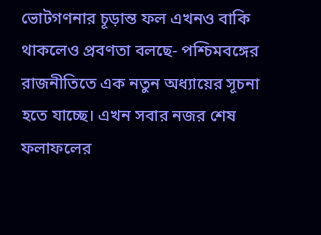ভোটগণনার চূড়ান্ত ফল এখনও বাকি থাকলেও প্রবণতা বলছে- পশ্চিমবঙ্গের রাজনীতিতে এক নতুন অধ্যায়ের সূচনা হতে যাচ্ছে। এখন সবার নজর শেষ ফলাফলের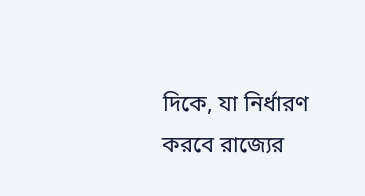দিকে, যা নির্ধারণ করবে রাজ্যের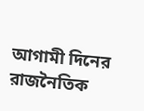আগামী দিনের রাজনৈতিক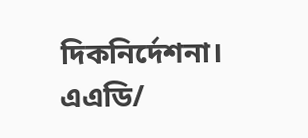দিকনির্দেশনা।
এএডি/